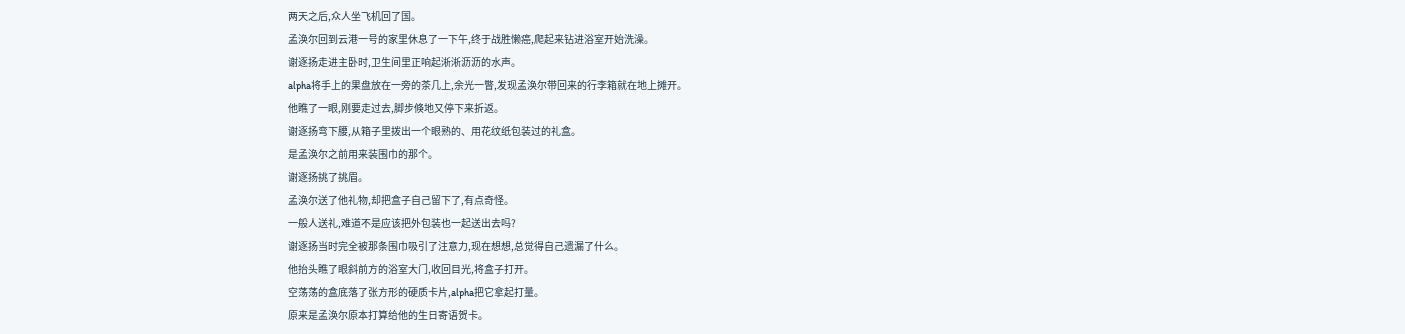两天之后,众人坐飞机回了国。
孟涣尔回到云港一号的家里休息了一下午,终于战胜懒癌,爬起来钻进浴室开始洗澡。
谢逐扬走进主卧时,卫生间里正响起淅淅沥沥的水声。
alpha将手上的果盘放在一旁的茶几上,余光一瞥,发现孟涣尔带回来的行李箱就在地上摊开。
他瞧了一眼,刚要走过去,脚步倏地又停下来折返。
谢逐扬弯下腰,从箱子里拨出一个眼熟的、用花纹纸包装过的礼盒。
是孟涣尔之前用来装围巾的那个。
谢逐扬挑了挑眉。
孟涣尔送了他礼物,却把盒子自己留下了,有点奇怪。
一般人送礼,难道不是应该把外包装也一起送出去吗?
谢逐扬当时完全被那条围巾吸引了注意力,现在想想,总觉得自己遗漏了什么。
他抬头瞧了眼斜前方的浴室大门,收回目光,将盒子打开。
空荡荡的盒底落了张方形的硬质卡片,alpha把它拿起打量。
原来是孟涣尔原本打算给他的生日寄语贺卡。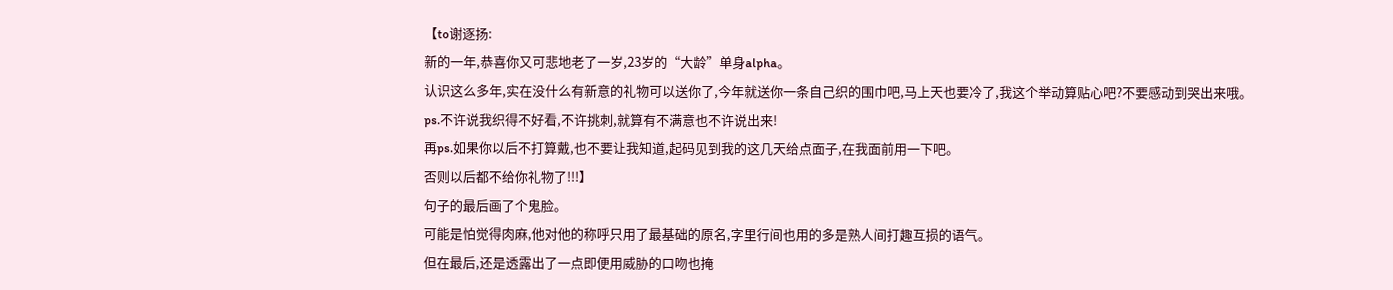【to谢逐扬:
新的一年,恭喜你又可悲地老了一岁,23岁的“大龄”单身alpha。
认识这么多年,实在没什么有新意的礼物可以送你了,今年就送你一条自己织的围巾吧,马上天也要冷了,我这个举动算贴心吧?不要感动到哭出来哦。
ps.不许说我织得不好看,不许挑刺,就算有不满意也不许说出来!
再ps.如果你以后不打算戴,也不要让我知道,起码见到我的这几天给点面子,在我面前用一下吧。
否则以后都不给你礼物了!!!】
句子的最后画了个鬼脸。
可能是怕觉得肉麻,他对他的称呼只用了最基础的原名,字里行间也用的多是熟人间打趣互损的语气。
但在最后,还是透露出了一点即便用威胁的口吻也掩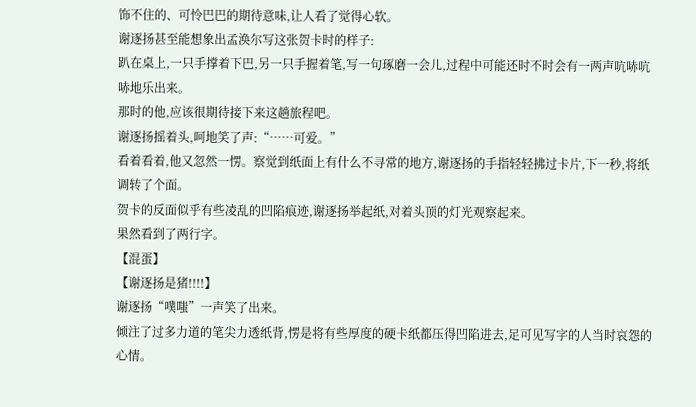饰不住的、可怜巴巴的期待意味,让人看了觉得心软。
谢逐扬甚至能想象出孟涣尔写这张贺卡时的样子:
趴在桌上,一只手撑着下巴,另一只手握着笔,写一句琢磨一会儿,过程中可能还时不时会有一两声吭哧吭哧地乐出来。
那时的他,应该很期待接下来这趟旅程吧。
谢逐扬摇着头,呵地笑了声:“……可爱。”
看着看着,他又忽然一愣。察觉到纸面上有什么不寻常的地方,谢逐扬的手指轻轻拂过卡片,下一秒,将纸调转了个面。
贺卡的反面似乎有些凌乱的凹陷痕迹,谢逐扬举起纸,对着头顶的灯光观察起来。
果然看到了两行字。
【混蛋】
【谢逐扬是猪!!!!】
谢逐扬“噗嗤”一声笑了出来。
倾注了过多力道的笔尖力透纸背,愣是将有些厚度的硬卡纸都压得凹陷进去,足可见写字的人当时哀怨的心情。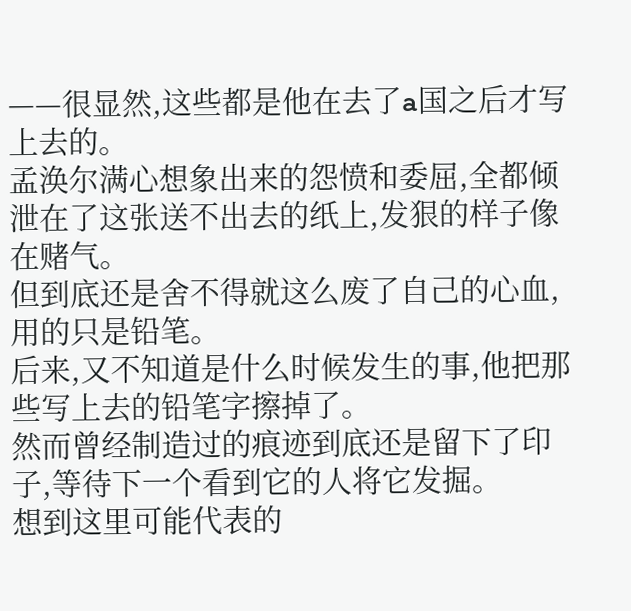——很显然,这些都是他在去了a国之后才写上去的。
孟涣尔满心想象出来的怨愤和委屈,全都倾泄在了这张送不出去的纸上,发狠的样子像在赌气。
但到底还是舍不得就这么废了自己的心血,用的只是铅笔。
后来,又不知道是什么时候发生的事,他把那些写上去的铅笔字擦掉了。
然而曾经制造过的痕迹到底还是留下了印子,等待下一个看到它的人将它发掘。
想到这里可能代表的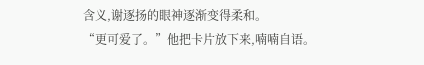含义,谢逐扬的眼神逐渐变得柔和。
“更可爱了。”他把卡片放下来,喃喃自语。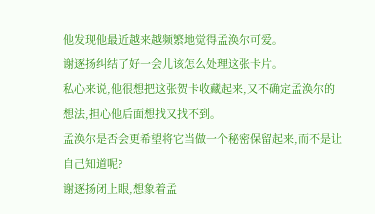他发现他最近越来越频繁地觉得孟涣尔可爱。
谢逐扬纠结了好一会儿该怎么处理这张卡片。
私心来说,他很想把这张贺卡收藏起来,又不确定孟涣尔的想法,担心他后面想找又找不到。
孟涣尔是否会更希望将它当做一个秘密保留起来,而不是让自己知道呢?
谢逐扬闭上眼,想象着孟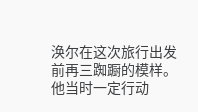涣尔在这次旅行出发前再三踟蹰的模样。
他当时一定行动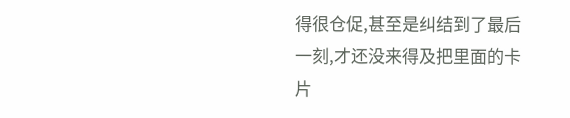得很仓促,甚至是纠结到了最后一刻,才还没来得及把里面的卡片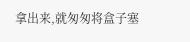拿出来,就匆匆将盒子塞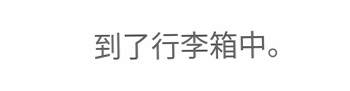到了行李箱中。